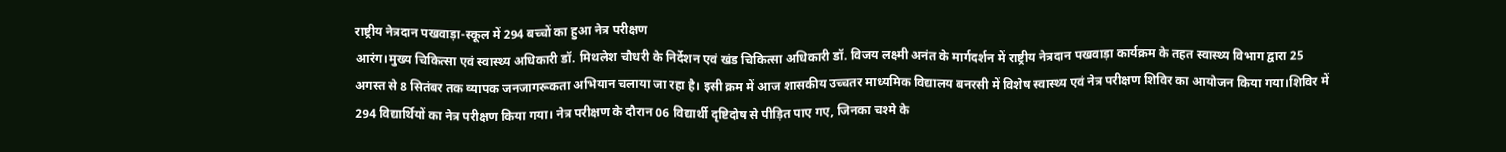राष्ट्रीय नेत्रदान पखवाड़ा-स्कूल में 294 बच्चों का हुआ नेत्र परीक्षण
आरंग।मुख्य चिकित्सा एवं स्वास्थ्य अधिकारी डॉ. मिथलेश चौधरी के निर्देशन एवं खंड चिकित्सा अधिकारी डॉ. विजय लक्ष्मी अनंत के मार्गदर्शन में राष्ट्रीय नेत्रदान पखवाड़ा कार्यक्रम के तहत स्वास्थ्य विभाग द्वारा 25 अगस्त से 8 सितंबर तक व्यापक जनजागरूकता अभियान चलाया जा रहा है। इसी क्रम में आज शासकीय उच्चतर माध्यमिक विद्यालय बनरसी में विशेष स्वास्थ्य एवं नेत्र परीक्षण शिविर का आयोजन किया गया।शिविर में 294 विद्यार्थियों का नेत्र परीक्षण किया गया। नेत्र परीक्षण के दौरान 06 विद्यार्थी दृष्टिदोष से पीड़ित पाए गए, जिनका चश्मे के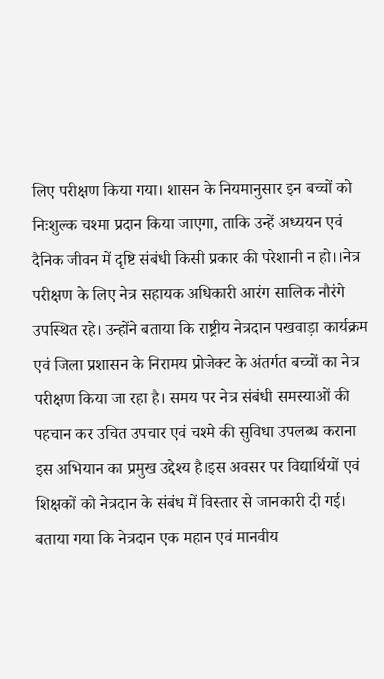लिए परीक्षण किया गया। शासन के नियमानुसार इन बच्चों को निःशुल्क चश्मा प्रदान किया जाएगा, ताकि उन्हें अध्ययन एवं दैनिक जीवन में दृष्टि संबंधी किसी प्रकार की परेशानी न हो।।नेत्र परीक्षण के लिए नेत्र सहायक अधिकारी आरंग सालिक नौरंगे उपस्थित रहे। उन्होंने बताया कि राष्ट्रीय नेत्रदान पखवाड़ा कार्यक्रम एवं जिला प्रशासन के निरामय प्रोजेक्ट के अंतर्गत बच्चों का नेत्र परीक्षण किया जा रहा है। समय पर नेत्र संबंधी समस्याओं की पहचान कर उचित उपचार एवं चश्मे की सुविधा उपलब्ध कराना इस अभियान का प्रमुख उद्देश्य है।इस अवसर पर विद्यार्थियों एवं शिक्षकों को नेत्रदान के संबंध में विस्तार से जानकारी दी गई। बताया गया कि नेत्रदान एक महान एवं मानवीय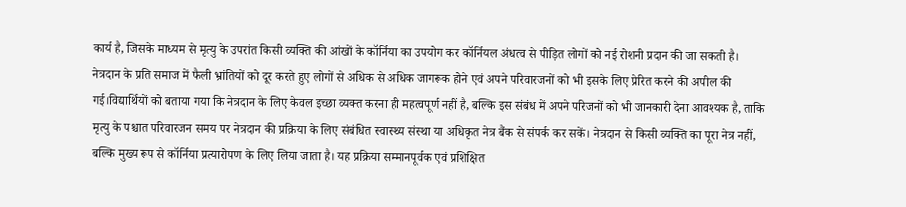कार्य है, जिसके माध्यम से मृत्यु के उपरांत किसी व्यक्ति की आंखों के कॉर्निया का उपयोग कर कॉर्नियल अंधत्व से पीड़ित लोगों को नई रोशनी प्रदान की जा सकती है। नेत्रदान के प्रति समाज में फैली भ्रांतियों को दूर करते हुए लोगों से अधिक से अधिक जागरूक होने एवं अपने परिवारजनों को भी इसके लिए प्रेरित करने की अपील की गई।विद्यार्थियों को बताया गया कि नेत्रदान के लिए केवल इच्छा व्यक्त करना ही महत्वपूर्ण नहीं है, बल्कि इस संबंध में अपने परिजनों को भी जानकारी देना आवश्यक है, ताकि मृत्यु के पश्चात परिवारजन समय पर नेत्रदान की प्रक्रिया के लिए संबंधित स्वास्थ्य संस्था या अधिकृत नेत्र बैंक से संपर्क कर सकें। नेत्रदान से किसी व्यक्ति का पूरा नेत्र नहीं, बल्कि मुख्य रूप से कॉर्निया प्रत्यारोपण के लिए लिया जाता है। यह प्रक्रिया सम्मानपूर्वक एवं प्रशिक्षित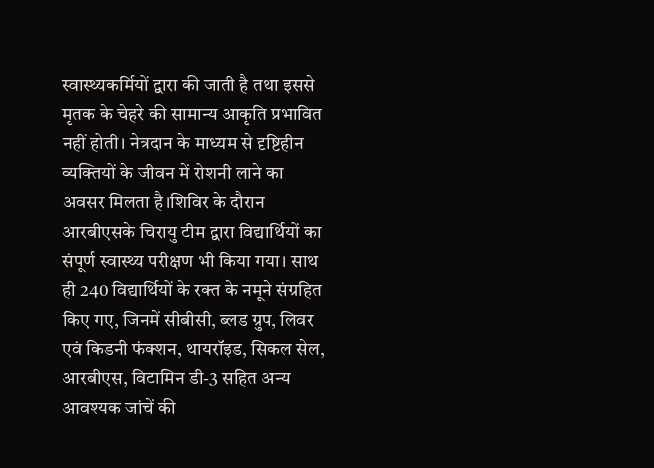स्वास्थ्यकर्मियों द्वारा की जाती है तथा इससे मृतक के चेहरे की सामान्य आकृति प्रभावित नहीं होती। नेत्रदान के माध्यम से दृष्टिहीन व्यक्तियों के जीवन में रोशनी लाने का अवसर मिलता है।शिविर के दौरान आरबीएसके चिरायु टीम द्वारा विद्यार्थियों का संपूर्ण स्वास्थ्य परीक्षण भी किया गया। साथ ही 240 विद्यार्थियों के रक्त के नमूने संग्रहित किए गए, जिनमें सीबीसी, ब्लड ग्रुप, लिवर एवं किडनी फंक्शन, थायरॉइड, सिकल सेल, आरबीएस, विटामिन डी-3 सहित अन्य आवश्यक जांचें की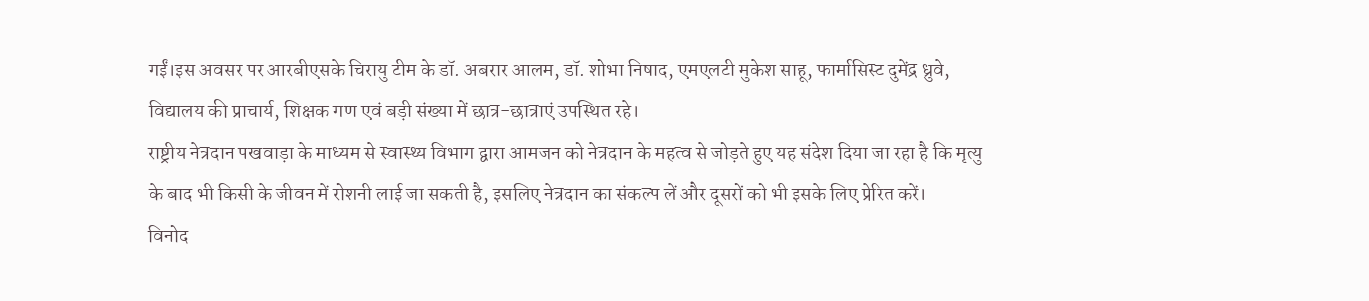गईं।इस अवसर पर आरबीएसके चिरायु टीम के डॉ. अबरार आलम, डॉ. शोभा निषाद, एमएलटी मुकेश साहू, फार्मासिस्ट दुमेंद्र ध्रुवे, विद्यालय की प्राचार्य, शिक्षक गण एवं बड़ी संख्या में छात्र-छात्राएं उपस्थित रहे।
राष्ट्रीय नेत्रदान पखवाड़ा के माध्यम से स्वास्थ्य विभाग द्वारा आमजन को नेत्रदान के महत्व से जोड़ते हुए यह संदेश दिया जा रहा है कि मृत्यु के बाद भी किसी के जीवन में रोशनी लाई जा सकती है, इसलिए नेत्रदान का संकल्प लें और दूसरों को भी इसके लिए प्रेरित करें।
विनोद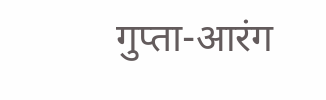गुप्ता-आरंग